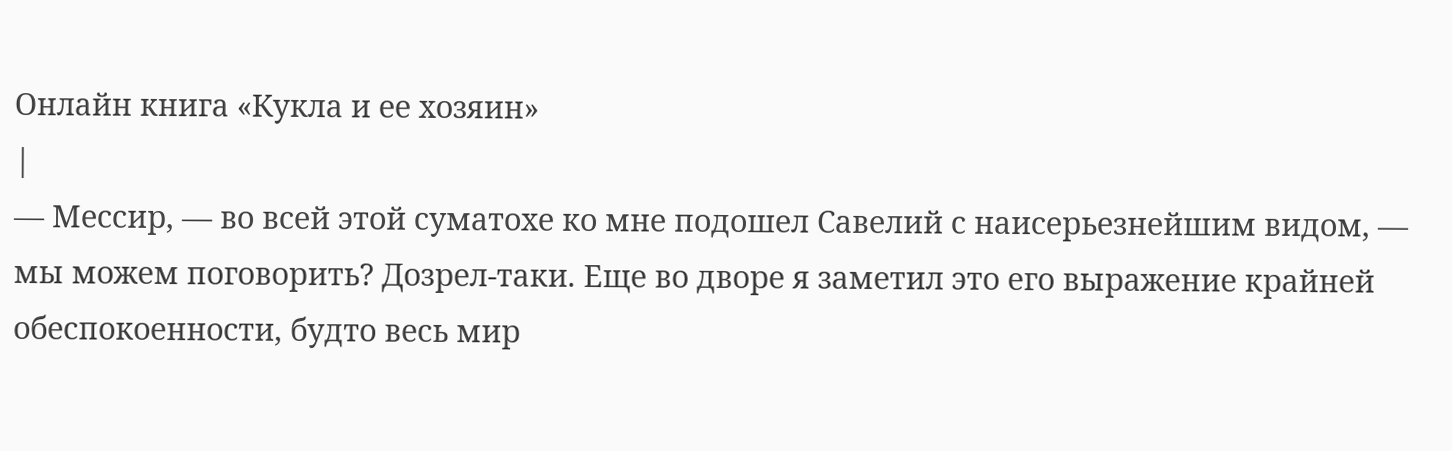Онлайн книга «Кукла и ее хозяин»
|
— Мессир, — во всей этой суматохе ко мне подошел Савелий с наисерьезнейшим видом, — мы можем поговорить? Дозрел-таки. Еще во дворе я заметил это его выражение крайней обеспокоенности, будто весь мир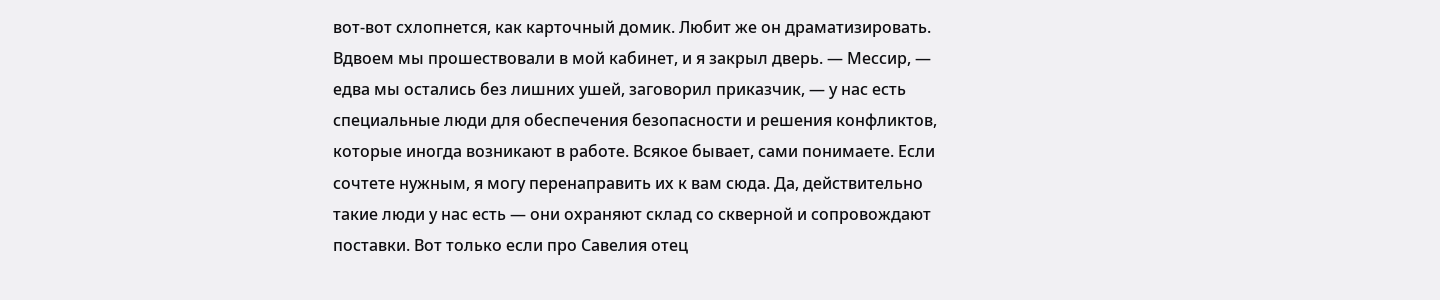вот-вот схлопнется, как карточный домик. Любит же он драматизировать. Вдвоем мы прошествовали в мой кабинет, и я закрыл дверь. — Мессир, — едва мы остались без лишних ушей, заговорил приказчик, — у нас есть специальные люди для обеспечения безопасности и решения конфликтов, которые иногда возникают в работе. Всякое бывает, сами понимаете. Если сочтете нужным, я могу перенаправить их к вам сюда. Да, действительно такие люди у нас есть — они охраняют склад со скверной и сопровождают поставки. Вот только если про Савелия отец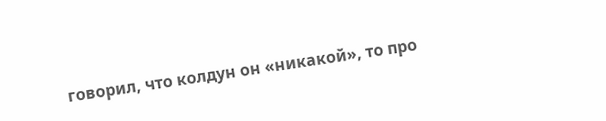говорил, что колдун он «никакой», то про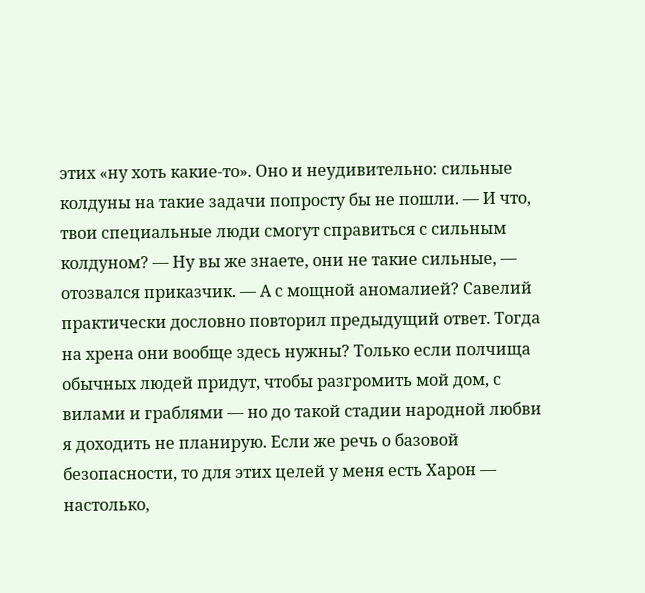этих «ну хоть какие-то». Оно и неудивительно: сильные колдуны на такие задачи попросту бы не пошли. — И что, твои специальные люди смогут справиться с сильным колдуном? — Ну вы же знаете, они не такие сильные, — отозвался приказчик. — А с мощной аномалией? Савелий практически дословно повторил предыдущий ответ. Тогда на хрена они вообще здесь нужны? Только если полчища обычных людей придут, чтобы разгромить мой дом, с вилами и граблями — но до такой стадии народной любви я доходить не планирую. Если же речь о базовой безопасности, то для этих целей у меня есть Харон — настолько,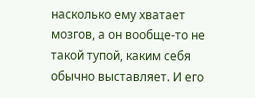насколько ему хватает мозгов, а он вообще-то не такой тупой, каким себя обычно выставляет. И его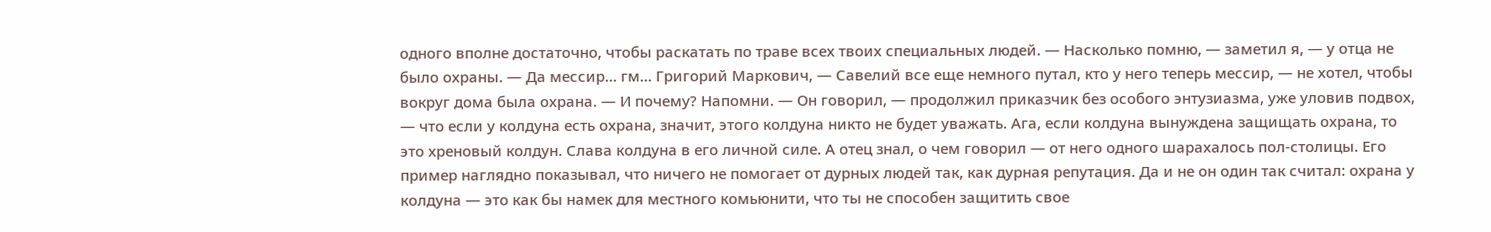одного вполне достаточно, чтобы раскатать по траве всех твоих специальных людей. — Насколько помню, — заметил я, — у отца не было охраны. — Да мессир… гм… Григорий Маркович, — Савелий все еще немного путал, кто у него теперь мессир, — не хотел, чтобы вокруг дома была охрана. — И почему? Напомни. — Он говорил, — продолжил приказчик без особого энтузиазма, уже уловив подвох, — что если у колдуна есть охрана, значит, этого колдуна никто не будет уважать. Ага, если колдуна вынуждена защищать охрана, то это хреновый колдун. Слава колдуна в его личной силе. А отец знал, о чем говорил — от него одного шарахалось пол-столицы. Его пример наглядно показывал, что ничего не помогает от дурных людей так, как дурная репутация. Да и не он один так считал: охрана у колдуна — это как бы намек для местного комьюнити, что ты не способен защитить свое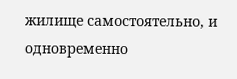жилище самостоятельно, и одновременно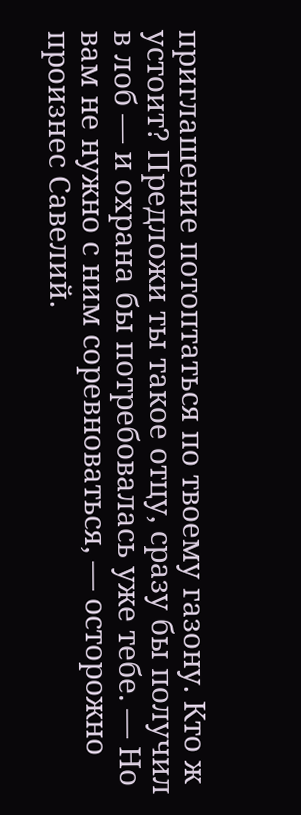приглашение потоптаться по твоему газону. Кто ж устоит? Предложи ты такое отцу, сразу бы получил в лоб — и охрана бы потребовалась уже тебе. — Но вам не нужно с ним соревноваться, — осторожно произнес Савелий.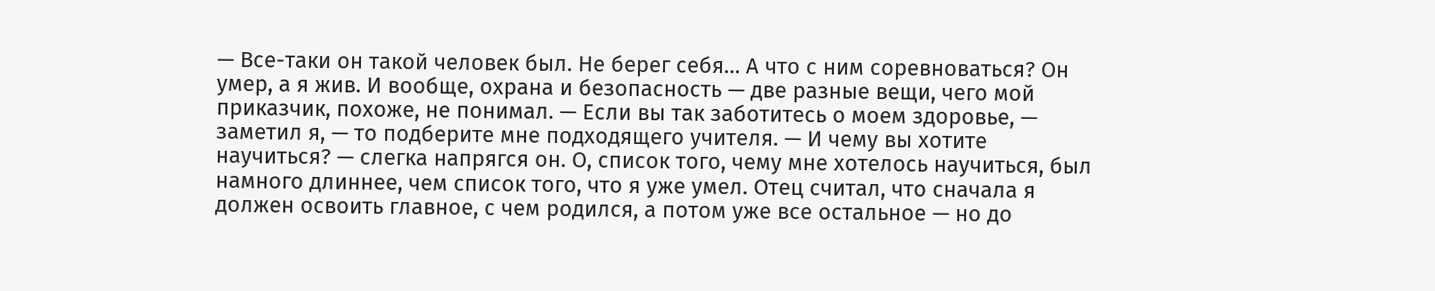— Все-таки он такой человек был. Не берег себя… А что с ним соревноваться? Он умер, а я жив. И вообще, охрана и безопасность — две разные вещи, чего мой приказчик, похоже, не понимал. — Если вы так заботитесь о моем здоровье, — заметил я, — то подберите мне подходящего учителя. — И чему вы хотите научиться? — слегка напрягся он. О, список того, чему мне хотелось научиться, был намного длиннее, чем список того, что я уже умел. Отец считал, что сначала я должен освоить главное, с чем родился, а потом уже все остальное — но до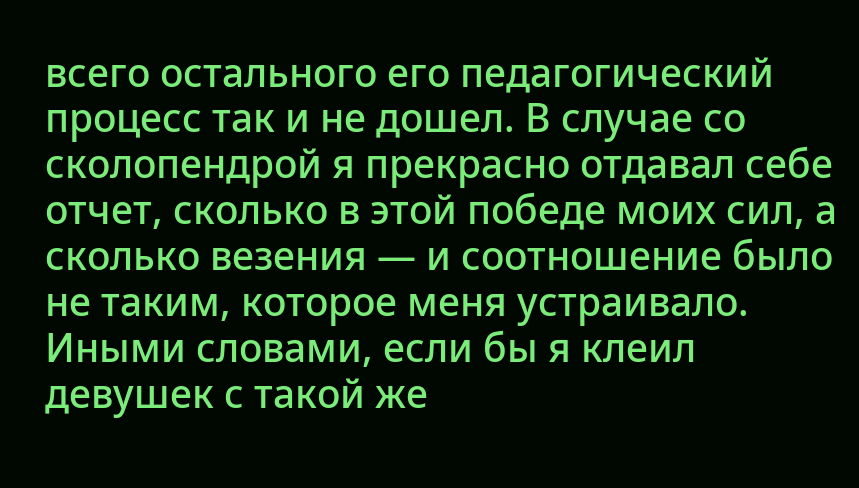всего остального его педагогический процесс так и не дошел. В случае со сколопендрой я прекрасно отдавал себе отчет, сколько в этой победе моих сил, а сколько везения — и соотношение было не таким, которое меня устраивало. Иными словами, если бы я клеил девушек с такой же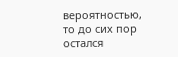вероятностью, то до сих пор остался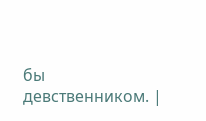бы девственником. |